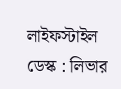লাইফস্টাইল ডেস্ক : লিভার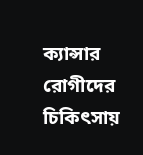ক্যান্সার রোগীদের চিকিৎসায়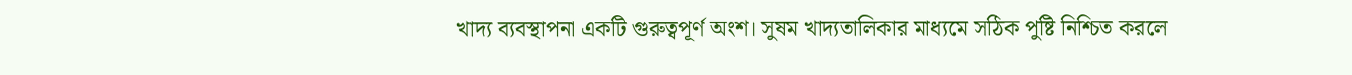খাদ্য ব্যবস্থাপনা একটি গুরুত্বপূর্ণ অংশ। সুষম খাদ্যতালিকার মাধ্যমে সঠিক পুষ্টি নিশ্চিত করলে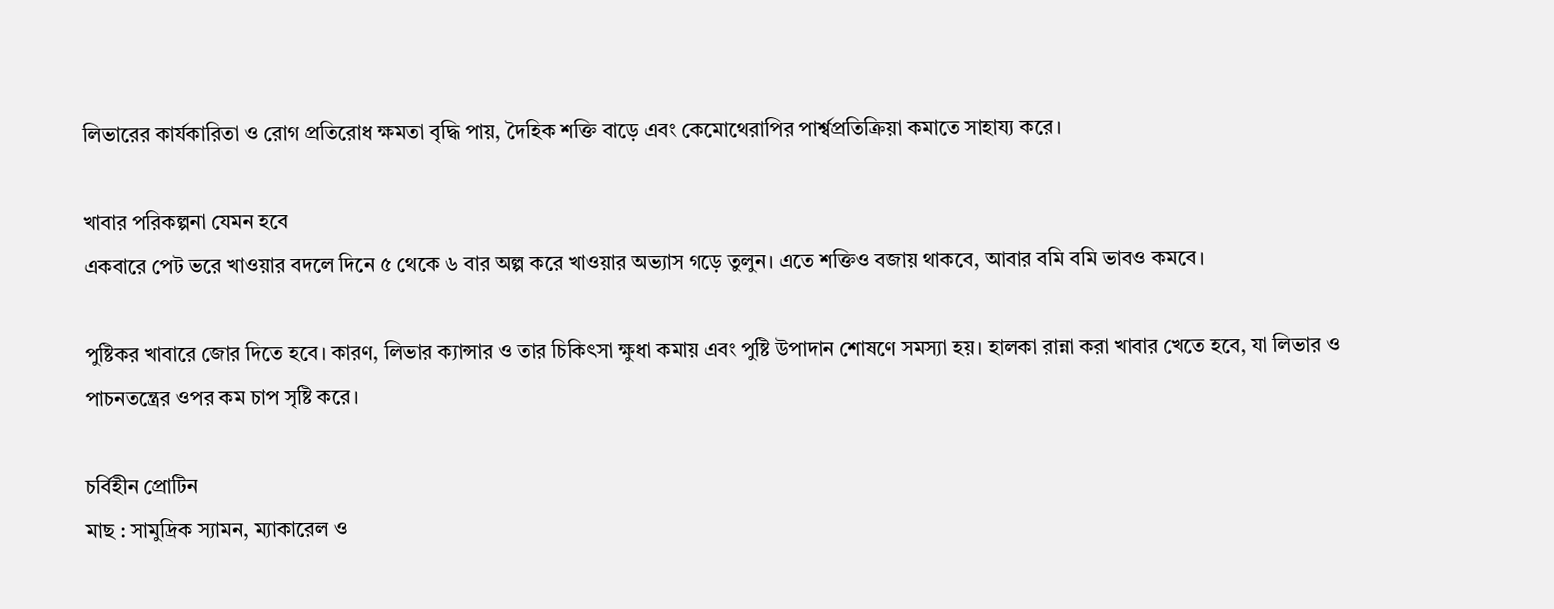লিভারের কার্যকারিতা ও রোগ প্রতিরোধ ক্ষমতা বৃদ্ধি পায়, দৈহিক শক্তি বাড়ে এবং কেমোথেরাপির পার্শ্বপ্রতিক্রিয়া কমাতে সাহায্য করে।

খাবার পরিকল্পনা যেমন হবে
একবারে পেট ভরে খাওয়ার বদলে দিনে ৫ থেকে ৬ বার অল্প করে খাওয়ার অভ্যাস গড়ে তুলুন। এতে শক্তিও বজায় থাকবে, আবার বমি বমি ভাবও কমবে।

পুষ্টিকর খাবারে জোর দিতে হবে। কারণ, লিভার ক্যান্সার ও তার চিকিৎসা ক্ষুধা কমায় এবং পুষ্টি উপাদান শোষণে সমস্যা হয়। হালকা রান্না করা খাবার খেতে হবে, যা লিভার ও পাচনতন্ত্রের ওপর কম চাপ সৃষ্টি করে।

চর্বিহীন প্রোটিন
মাছ : সামুদ্রিক স্যামন, ম্যাকারেল ও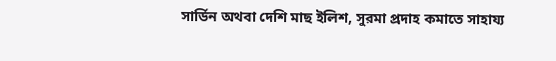সার্ডিন অথবা দেশি মাছ ইলিশ, সুরমা প্রদাহ কমাতে সাহায্য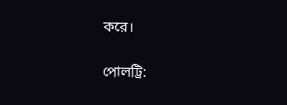করে।

পোলট্রি: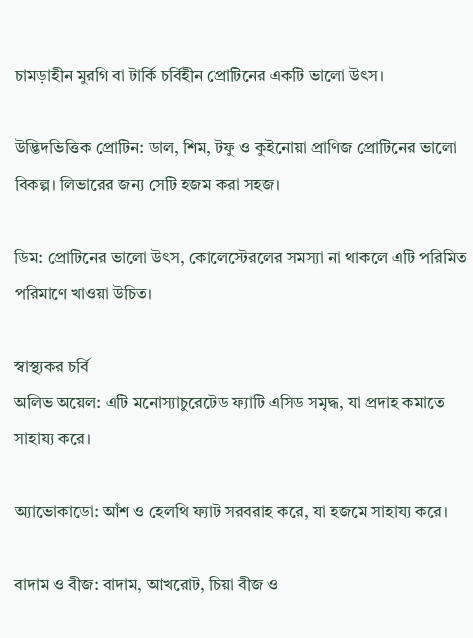চামড়াহীন মুরগি বা টার্কি চর্বিহীন প্রোটিনের একটি ভালো উৎস।

উদ্ভিদভিত্তিক প্রোটিন: ডাল, শিম, টফু ও কুইনোয়া প্রাণিজ প্রোটিনের ভালো বিকল্প। লিভারের জন্য সেটি হজম করা সহজ।

ডিম: প্রোটিনের ভালো উৎস, কোলেস্টেরলের সমস্যা না থাকলে এটি পরিমিত পরিমাণে খাওয়া উচিত।

স্বাস্থ্যকর চর্বি
অলিভ অয়েল: এটি মনোস্যাচুরেটেড ফ্যাটি এসিড সমৃদ্ধ, যা প্রদাহ কমাতে সাহায্য করে।

অ্যাভোকাডো: আঁশ ও হেলথি ফ্যাট সরবরাহ করে, যা হজমে সাহায্য করে।

বাদাম ও বীজ: বাদাম, আখরোট, চিয়া বীজ ও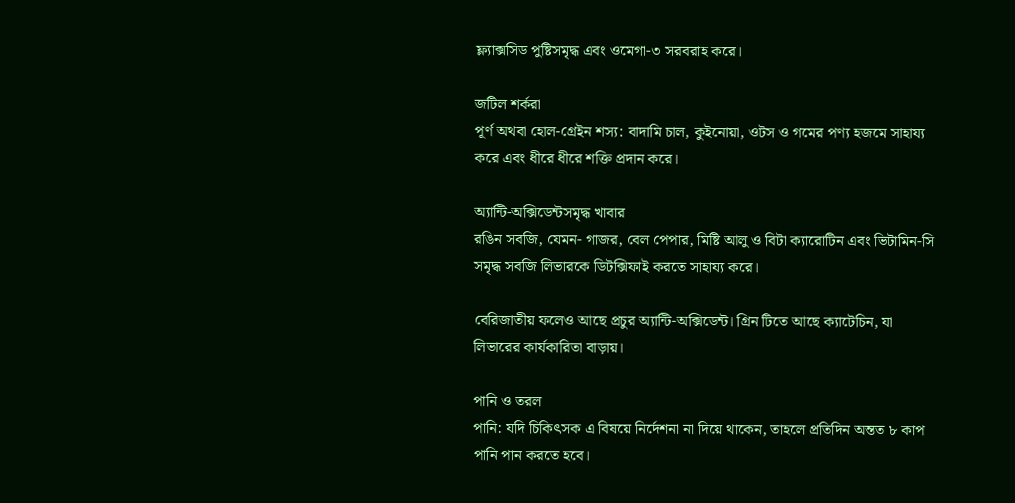ফ্ল্যাক্সসিড পুষ্টিসমৃদ্ধ এবং ওমেগা-৩ সরবরাহ করে।

জটিল শর্করা
পূর্ণ অথবা হোল-গ্রেইন শস্য: বাদামি চাল, কুইনোয়া, ওটস ও গমের পণ্য হজমে সাহায্য করে এবং ধীরে ধীরে শক্তি প্রদান করে।

অ্যান্টি-অক্সিডেন্টসমৃদ্ধ খাবার
রঙিন সবজি, যেমন- গাজর, বেল পেপার, মিষ্টি আলু ও বিটা ক্যারোটিন এবং ভিটামিন-সি সমৃদ্ধ সবজি লিভারকে ডিটক্সিফাই করতে সাহায্য করে।

বেরিজাতীয় ফলেও আছে প্রচুর অ্যান্টি-অক্সিডেন্ট। গ্রিন টিতে আছে ক্যাটেচিন, যা লিভারের কার্যকারিতা বাড়ায়।

পানি ও তরল
পানি: যদি চিকিৎসক এ বিষয়ে নির্দেশনা না দিয়ে থাকেন, তাহলে প্রতিদিন অন্তত ৮ কাপ পানি পান করতে হবে।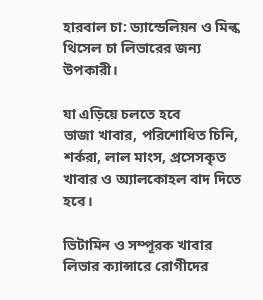হারবাল চা: ড্যান্ডেলিয়ন ও মিল্ক থিসেল চা লিভারের জন্য উপকারী।

যা এড়িয়ে চলতে হবে
ভাজা খাবার, পরিশোধিত চিনি, শর্করা, লাল মাংস, প্রসেসকৃত খাবার ও অ্যালকোহল বাদ দিতে হবে।

ভিটামিন ও সম্পূরক খাবার
লিভার ক্যান্সারে রোগীদের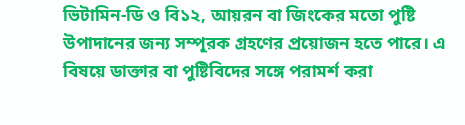ভিটামিন-ডি ও বি১২, আয়রন বা জিংকের মতো পুষ্টি উপাদানের জন্য সম্পূরক গ্রহণের প্রয়োজন হতে পারে। এ বিষয়ে ডাক্তার বা পুষ্টিবিদের সঙ্গে পরামর্শ করা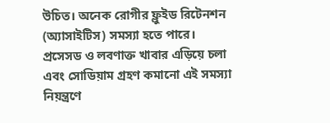উচিত। অনেক রোগীর ফ্লুইড রিটেনশন (অ্যাসাইটিস) সমস্যা হতে পারে। প্রসেসড ও লবণাক্ত খাবার এড়িয়ে চলা এবং সোডিয়াম গ্রহণ কমানো এই সমস্যা নিয়ন্ত্রণে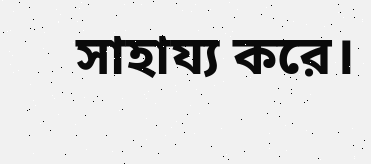সাহায্য করে।